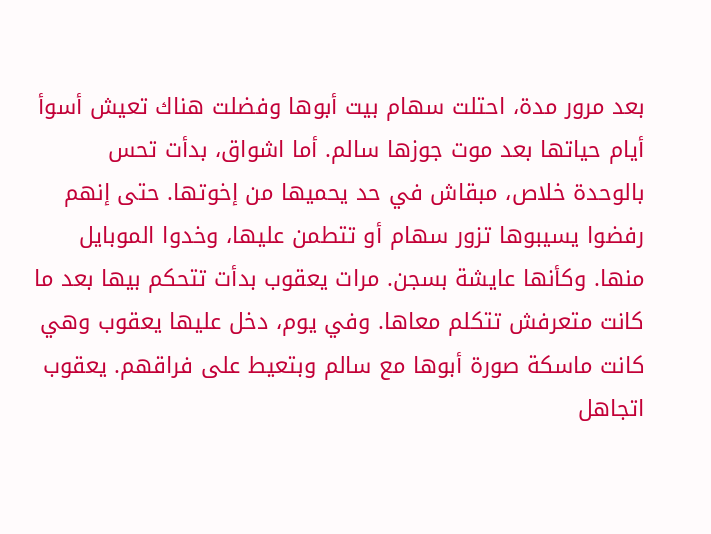بعد مرور مدة، احتلت سهام بيت أبوها وفضلت هناك تعيش أسوأ أيام حياتها بعد موت جوزها سالم. أما اشواق، بدأت تحس بالوحدة خلاص، مبقاش في حد يحميها من إخوتها. حتى إنهم رفضوا يسيبوها تزور سهام أو تتطمن عليها، وخدوا الموبايل منها. وكأنها عايشة بسجن. مرات يعقوب بدأت تتحكم بيها بعد ما كانت متعرفش تتكلم معاها. وفي يوم، دخل عليها يعقوب وهي كانت ماسكة صورة أبوها مع سالم وبتعيط على فراقهم. يعقوب اتجاهل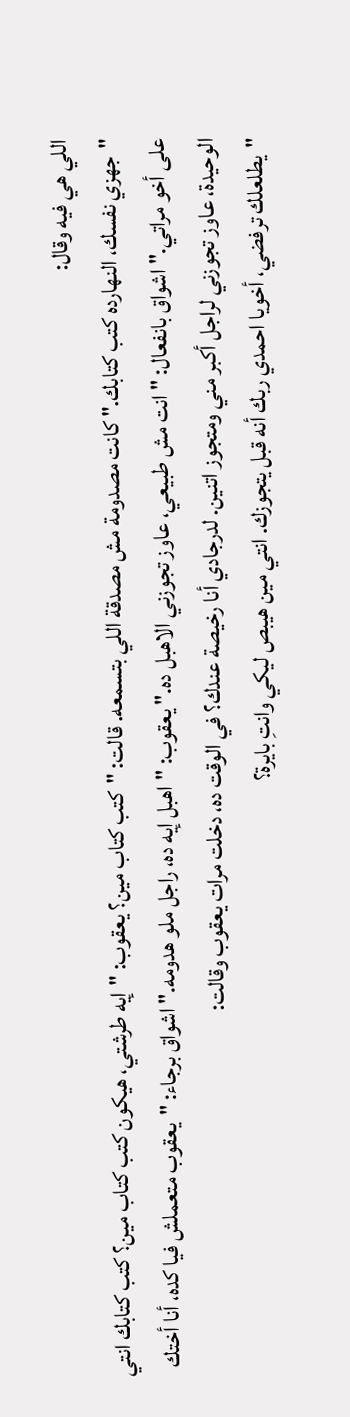اللي هي فيه وقال:
"جهزي نفسك، النهارده كتب كتابك." كانت مصدومة مش مصدقة اللي بتسمعه. قالت: "كتب كتاب مين؟ يعقوب: "إيه طرشتي، هيكون كتب كتاب مين؟ كتب كتابك انتي على أخو مراتي." اشواق بانفعال: "انت مش طبيعي، عاوز تجوزني الاهبل ده." يعقوب: "اهبل إيه ده، راجل ملو هدومه." اشواق برجاء: "يعقوب متعملش فيا كده، أنا أختك الوحيدة، عاوز تجوزني لراجل أكبر مني ومتجوز اتنين. لدرجادي أنا رخيصة عندك؟ في الوقت ده، دخلت مرات يعقوب وقالت:
"يطلعلك ترفضي، أخويا احمدي ربك أنه قبل يتجوزك. انتي مين هيبص ليكي وانتِ بايرة؟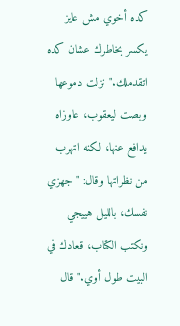كده أخوي مش عايز يكسر بخاطرك عشان كده اتقدملك." نزلت دموعها وبصت ليعقوب، عاوزاه يدافع عنها، لكنه اتهرب من نظراتها وقال: "جهزي نفسك، بالليل هييجي ونكتب الكتاب، قعادك في البيت طول أوي." قال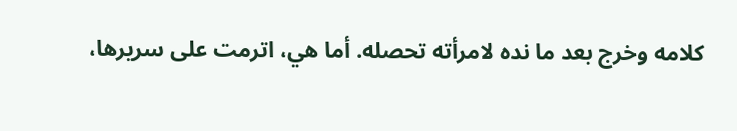كلامه وخرج بعد ما نده لامرأته تحصله. أما هي، اترمت على سريرها،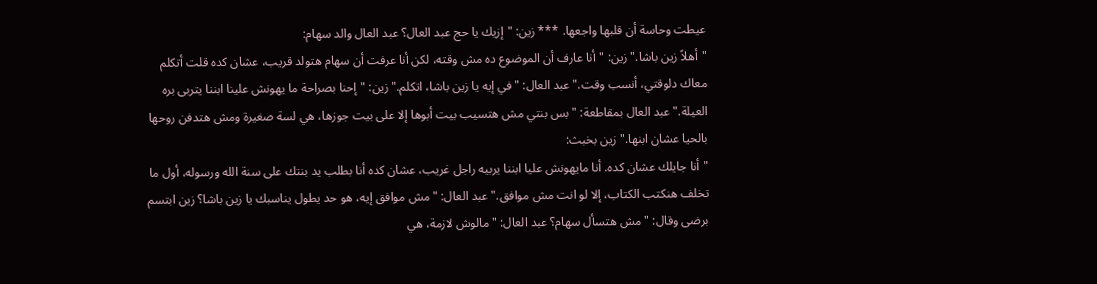عيطت وحاسة أن قلبها واجعها. *** زين: "إزيك يا حج عبد العال؟ عبد العال والد سهام:
"أهلاً زين باشا." زين: "أنا عارف أن الموضوع ده مش وقته، لكن أنا عرفت أن سهام هتولد قريب، عشان كده قلت أتكلم معاك دلوقتي، أنسب وقت." عبد العال: "في إيه يا زين باشا، اتكلم." زين: "إحنا بصراحة ما يهونش علينا ابننا يتربى بره العيلة." عبد العال بمقاطعة: "بس بنتي مش هتسيب بيت أبوها إلا على بيت جوزها، هي لسة صغيرة ومش هتدفن روحها بالحيا عشان ابنها." زين بخبث:
"أنا جايلك عشان كده. أنا مايهونش عليا ابننا يربيه راجل غريب، عشان كده أنا بطلب يد بنتك على سنة الله ورسوله، أول ما تخلف هنكتب الكتاب، إلا لو انت مش موافق." عبد العال: "مش موافق إيه، هو حد يطول يناسبك يا زين باشا؟ زين ابتسم برضى وقال: "مش هتسأل سهام؟ عبد العال: "مالوش لازمة، هي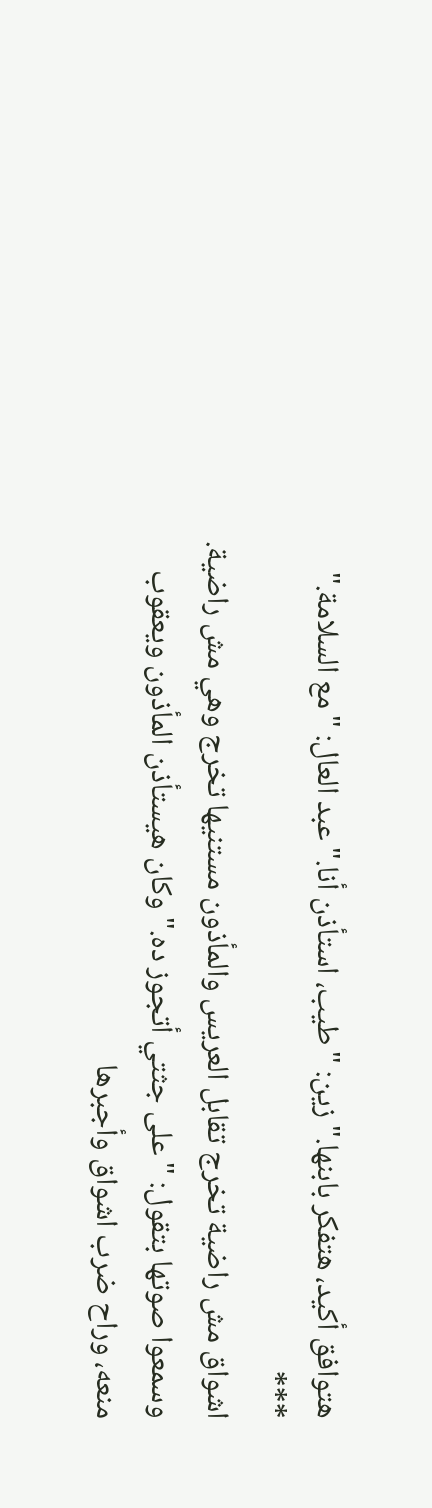هتوافق أكيد، هتفكر بابنها." زين: "طيب، استأذن أنا." عبد العال: "مع السلامة." ***
اشواق مش راضية تخرج تقابل العريس والمأذون مستنيها تخرج وهي مش راضية. وسمعوا صوتها بتقول: "على جثتي أتجوز ده." وكان هيستأذن المأذون ويعقوب منعه، وراح ضرب اشواق وأجبرها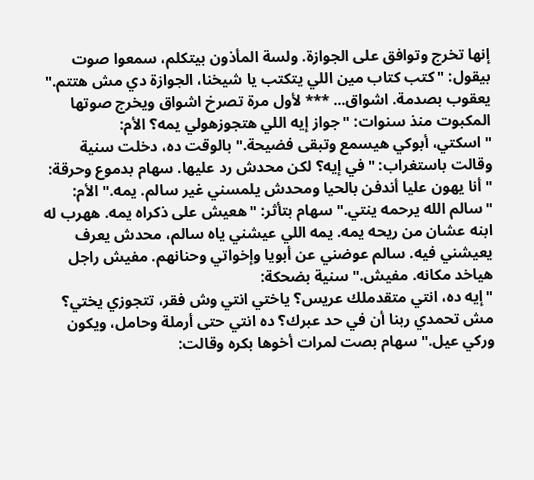إنها تخرج وتوافق على الجوازة. ولسة المأذون بيتكلم، سمعوا صوت بيقول: "كتب كتاب مين اللي يتكتب يا شيخنا، الجوازة دي مش هتتم." يعقوب بصدمة. اشواق... *** لأول مرة تصرخ اشواق ويخرج صوتها المكبوت منذ سنوات: "جواز إيه اللي هتجوزهولي يمه؟ الأم:
"اسكتي، أبوكي هيسمع وتبقى فضيحة." بالوقت ده، دخلت سنية وقالت باستغراب: "في إيه؟ لكن محدش رد عليها. سهام بدموع وحرقة: "أنا يهون عليا أندفن بالحيا ومحدش يلمسني غير سالم. يمه." الأم: "سالم الله يرحمه ينتي." سهام بتأثر: "هعيش على ذكراه يمه. ههرب له ابنه عشان من ريحه يمه. يمه اللي عيشني ياه سالم، محدش يعرف يعيشني فيه. سالم عوضني عن أبويا وإخواتي وحنانهم. مفيش راجل هياخد مكانه. مفيش." سنية بضحكة:
"إيه ده، انتي متقدملك عريس؟ ياختي انتي وش فقر، تتجوزي يختي؟ مش تحمدي ربنا أن في حد عبرك؟ ده انتي حتى أرملة وحامل، ويكون وركي عيل." سهام بصت لمرات أخوها بكره وقالت: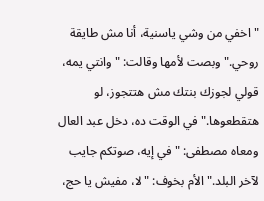"اخفي من وشي ياسنية، أنا مش طايقة روحي." وبصت لأمها وقالت: "وانتي يمه، قولي لجوزك بنتك مش هتتجوز، لو هتقطعوها." في الوقت ده، دخل عبد العال ومعاه مصطفى: "في إيه، صوتكم جايب لآخر البلد." الأم بخوف: "لا، مفيش يا حج،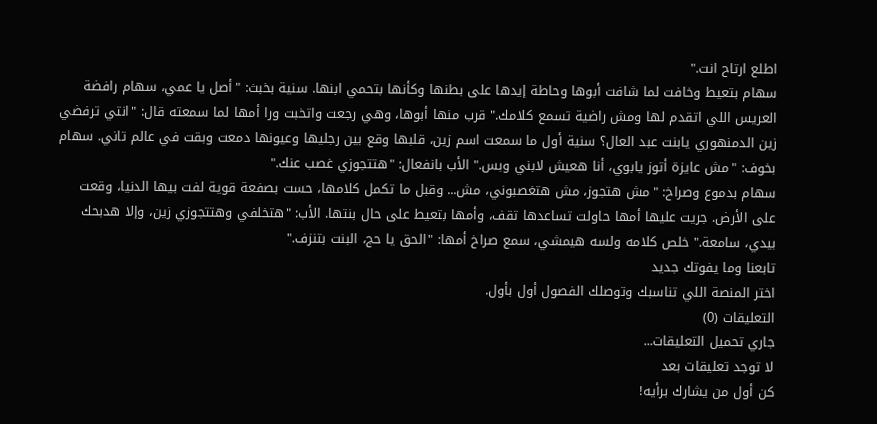اطلع ارتاح انت."
سهام بتعيط وخافت لما شافت أبوها وحاطة إيدها على بطنها وكأنها بتحمي ابنها. سنية بخبث: "أصل يا عمي، سهام رافضة العريس اللي اتقدم لها ومش راضية تسمع كلامك." قرب منها أبوها، وهي رجعت واتخبت ورا أمها لما سمعته قال: "انتي ترفضي زين الدمنهوري يابنت عبد العال؟ سنية أول ما سمعت اسم زين، قلبها وقع بين رجليها وعيونها دمعت وبقت في عالم تاني. سهام بخوف: "مش عايزة أتوز يابوي، أنا هعيش لابني وبس." الأب بانفعال: "هتتجوزي غصب عنك."
سهام بدموع وصراخ: "مش هتجوز، مش هتغصبوني، مش... وقبل ما تكمل كلامها، حست بصفعة قوية لفت بيها الدنيا، وقعت على الأرض. جريت عليها أمها حاولت تساعدها تقف، وأمها بتعيط على حال بنتها. الأب: "هتخلفي وهتتجوزي زين، وإلا هدبحك بيدي، سامعة." خلص كلامه ولسه هيمشي، سمع صراخ أمها: "الحق يا حج، البنت بتنزف."
تابعنا وما يفوتك جديد
اختر المنصة اللي تناسبك وتوصلك الفصول أول بأول.
التعليقات (0)
جاري تحميل التعليقات...
لا توجد تعليقات بعد
كن أول من يشارك برأيه!